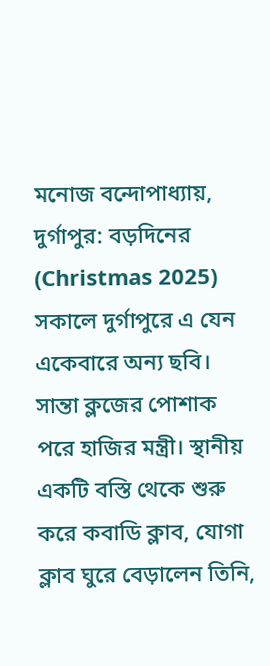মনোজ বন্দোপাধ্যায়, দুর্গাপুর: বড়দিনের (Christmas 2025) সকালে দুর্গাপুরে এ যেন একেবারে অন্য ছবি। সান্তা ক্লজের পোশাক পরে হাজির মন্ত্রী। স্থানীয় একটি বস্তি থেকে শুরু করে কবাডি ক্লাব, যোগা ক্লাব ঘুরে বেড়ালেন তিনি,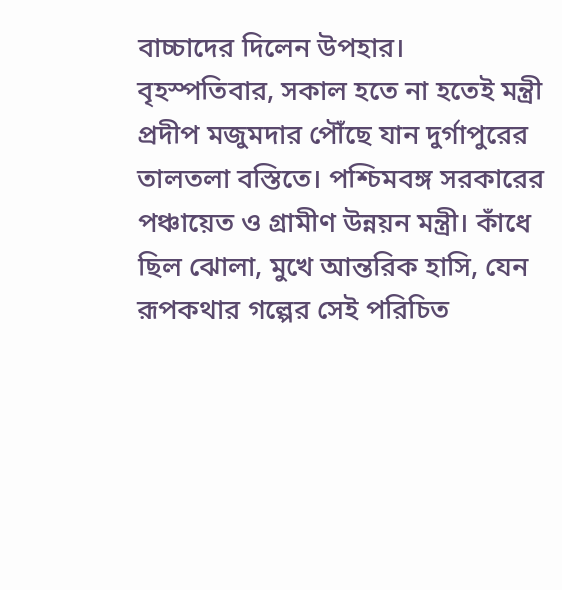বাচ্চাদের দিলেন উপহার।
বৃহস্পতিবার, সকাল হতে না হতেই মন্ত্রী প্রদীপ মজুমদার পৌঁছে যান দুর্গাপুরের তালতলা বস্তিতে। পশ্চিমবঙ্গ সরকারের পঞ্চায়েত ও গ্রামীণ উন্নয়ন মন্ত্রী। কাঁধে ছিল ঝোলা, মুখে আন্তরিক হাসি, যেন রূপকথার গল্পের সেই পরিচিত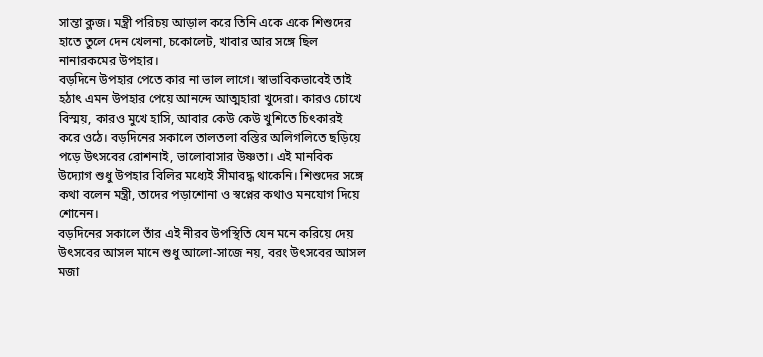সান্তা ক্লজ। মন্ত্রী পরিচয় আড়াল করে তিনি একে একে শিশুদের হাতে তুলে দেন খেলনা, চকোলেট, খাবার আর সঙ্গে ছিল নানারকমের উপহার।
বড়দিনে উপহার পেতে কার না ভাল লাগে। স্বাভাবিকভাবেই তাই হঠাৎ এমন উপহার পেয়ে আনন্দে আত্মহারা খুদেরা। কারও চোখে বিস্ময়, কারও মুখে হাসি, আবার কেউ কেউ খুশিতে চিৎকারই করে ওঠে। বড়দিনের সকালে তালতলা বস্তির অলিগলিতে ছড়িয়ে পড়ে উৎসবের রোশনাই, ভালোবাসার উষ্ণতা। এই মানবিক উদ্যোগ শুধু উপহার বিলির মধ্যেই সীমাবদ্ধ থাকেনি। শিশুদের সঙ্গে কথা বলেন মন্ত্রী, তাদের পড়াশোনা ও স্বপ্নের কথাও মনযোগ দিয়ে শোনেন।
বড়দিনের সকালে তাঁর এই নীরব উপস্থিতি যেন মনে করিয়ে দেয় উৎসবের আসল মানে শুধু আলো-সাজে নয়, বরং উৎসবের আসল মজা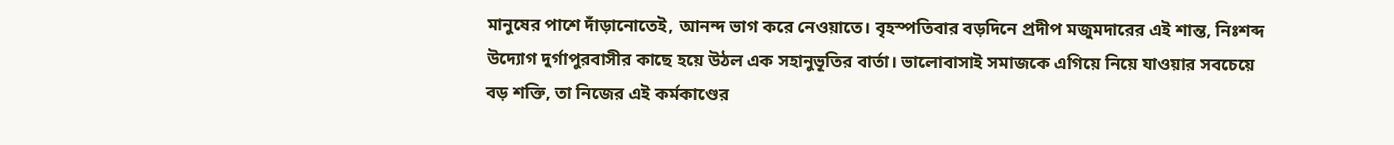মানুষের পাশে দাঁড়ানোতেই, আনন্দ ভাগ করে নেওয়াতে। বৃহস্পতিবার বড়দিনে প্রদীপ মজুমদারের এই শান্ত, নিঃশব্দ উদ্যোগ দুর্গাপুরবাসীর কাছে হয়ে উঠল এক সহানুভূতির বার্তা। ভালোবাসাই সমাজকে এগিয়ে নিয়ে যাওয়ার সবচেয়ে বড় শক্তি, তা নিজের এই কর্মকাণ্ডের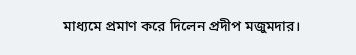মাধ্যমে প্রমাণ করে দিলেন প্রদীপ মজুমদার।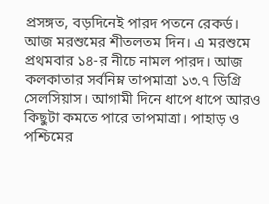প্রসঙ্গত, বড়দিনেই পারদ পতনে রেকর্ড। আজ মরশুমের শীতলতম দিন। এ মরশুমে প্রথমবার ১৪-র নীচে নামল পারদ। আজ কলকাতার সর্বনিম্ন তাপমাত্রা ১৩.৭ ডিগ্রি সেলসিয়াস। আগামী দিনে ধাপে ধাপে আরও কিছুটা কমতে পারে তাপমাত্রা। পাহাড় ও পশ্চিমের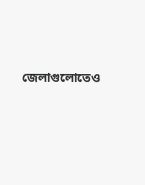জেলাগুলোতেও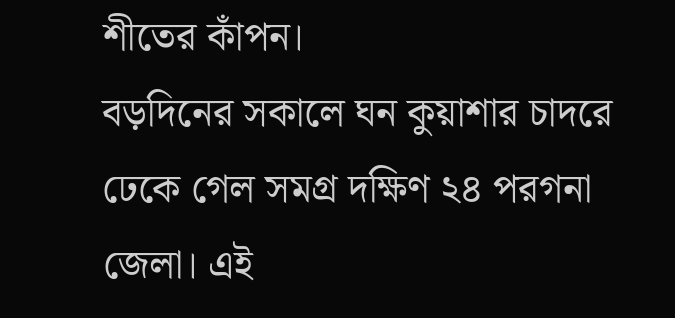শীতের কাঁপন।
বড়দিনের সকালে ঘন কুয়াশার চাদরে ঢেকে গেল সমগ্র দক্ষিণ ২৪ পরগনা জেলা। এই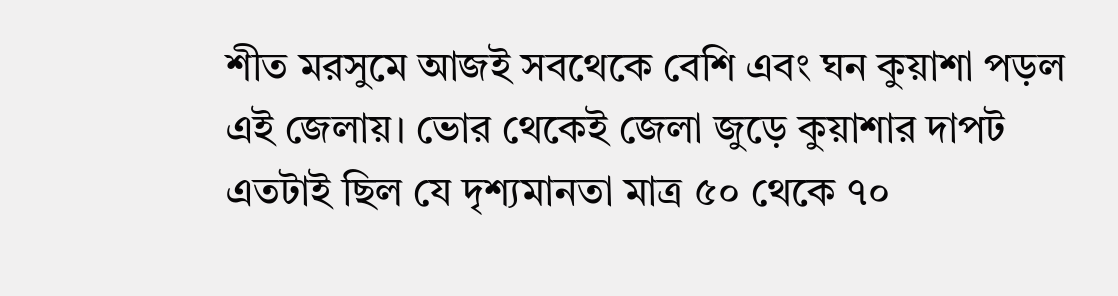শীত মরসুমে আজই সবথেকে বেশি এবং ঘন কুয়াশা পড়ল এই জেলায়। ভোর থেকেই জেলা জুড়ে কুয়াশার দাপট এতটাই ছিল যে দৃশ্যমানতা মাত্র ৫০ থেকে ৭০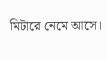মিটারে নেমে আসে।